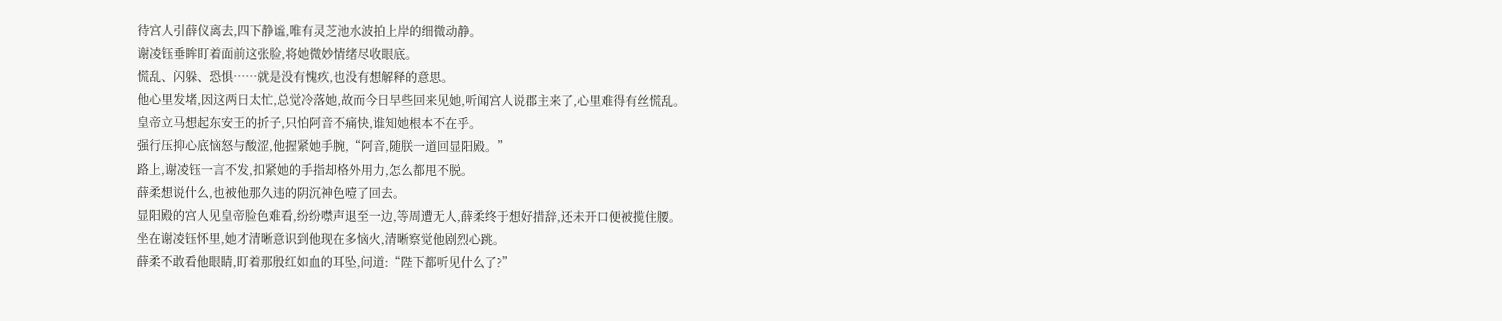待宫人引薛仪离去,四下静谧,唯有灵芝池水波拍上岸的细微动静。
谢凌钰垂眸盯着面前这张脸,将她微妙情绪尽收眼底。
慌乱、闪躲、恐惧……就是没有愧疚,也没有想解释的意思。
他心里发堵,因这两日太忙,总觉冷落她,故而今日早些回来见她,听闻宫人说郡主来了,心里难得有丝慌乱。
皇帝立马想起东安王的折子,只怕阿音不痛快,谁知她根本不在乎。
强行压抑心底恼怒与酸涩,他握紧她手腕,“阿音,随朕一道回显阳殿。”
路上,谢凌钰一言不发,扣紧她的手指却格外用力,怎么都甩不脱。
薛柔想说什么,也被他那久违的阴沉神色噎了回去。
显阳殿的宫人见皇帝脸色难看,纷纷噤声退至一边,等周遭无人,薛柔终于想好措辞,还未开口便被揽住腰。
坐在谢凌钰怀里,她才清晰意识到他现在多恼火,清晰察觉他剧烈心跳。
薛柔不敢看他眼睛,盯着那殷红如血的耳坠,问道:“陛下都听见什么了?”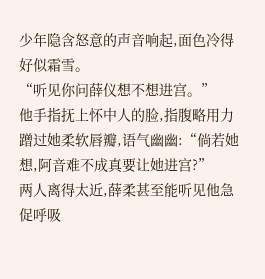少年隐含怒意的声音响起,面色冷得好似霜雪。
“听见你问薛仪想不想进宫。”
他手指抚上怀中人的脸,指腹略用力蹭过她柔软唇瓣,语气幽幽:“倘若她想,阿音难不成真要让她进宫?”
两人离得太近,薛柔甚至能听见他急促呼吸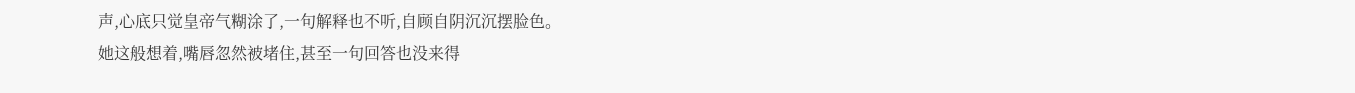声,心底只觉皇帝气糊涂了,一句解释也不听,自顾自阴沉沉摆脸色。
她这般想着,嘴唇忽然被堵住,甚至一句回答也没来得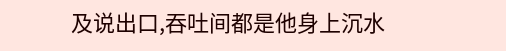及说出口,吞吐间都是他身上沉水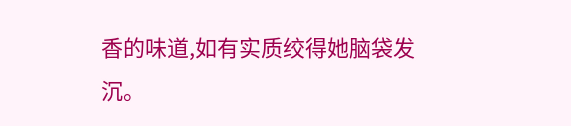香的味道,如有实质绞得她脑袋发沉。